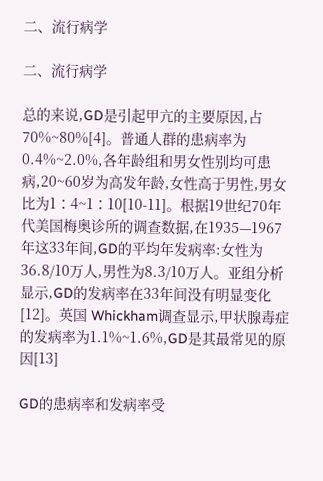二、流行病学

二、流行病学

总的来说,GD是引起甲亢的主要原因,占70%~80%[4]。普通人群的患病率为0.4%~2.0%,各年龄组和男女性别均可患病,20~60岁为高发年龄,女性高于男性,男女比为1∶4~1∶10[10-11]。根据19世纪70年代美国梅奥诊所的调查数据,在1935—1967年这33年间,GD的平均年发病率:女性为36.8/10万人,男性为8.3/10万人。亚组分析显示,GD的发病率在33年间没有明显变化[12]。英国 Whickham调查显示,甲状腺毒症的发病率为1.1%~1.6%,GD是其最常见的原因[13]

GD的患病率和发病率受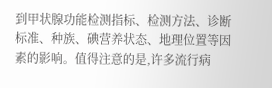到甲状腺功能检测指标、检测方法、诊断标准、种族、碘营养状态、地理位置等因素的影响。值得注意的是,许多流行病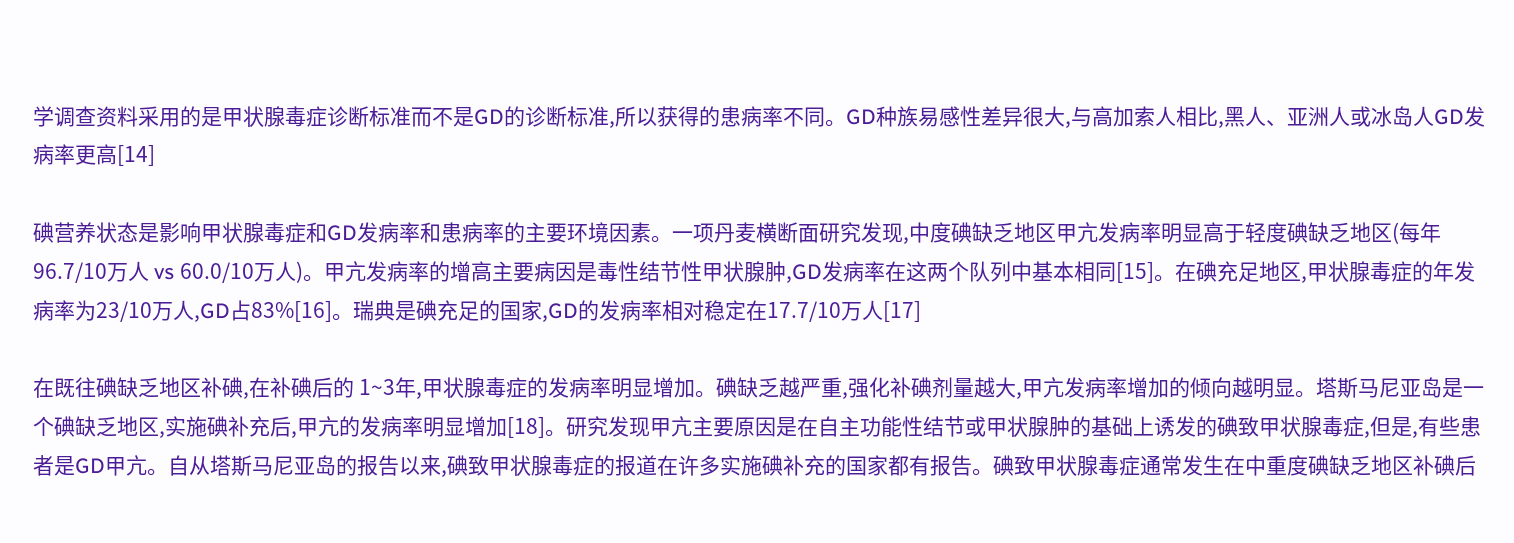学调查资料采用的是甲状腺毒症诊断标准而不是GD的诊断标准,所以获得的患病率不同。GD种族易感性差异很大,与高加索人相比,黑人、亚洲人或冰岛人GD发病率更高[14]

碘营养状态是影响甲状腺毒症和GD发病率和患病率的主要环境因素。一项丹麦横断面研究发现,中度碘缺乏地区甲亢发病率明显高于轻度碘缺乏地区(每年96.7/10万人 vs 60.0/10万人)。甲亢发病率的增高主要病因是毒性结节性甲状腺肿,GD发病率在这两个队列中基本相同[15]。在碘充足地区,甲状腺毒症的年发病率为23/10万人,GD占83%[16]。瑞典是碘充足的国家,GD的发病率相对稳定在17.7/10万人[17]

在既往碘缺乏地区补碘,在补碘后的 1~3年,甲状腺毒症的发病率明显增加。碘缺乏越严重,强化补碘剂量越大,甲亢发病率增加的倾向越明显。塔斯马尼亚岛是一个碘缺乏地区,实施碘补充后,甲亢的发病率明显增加[18]。研究发现甲亢主要原因是在自主功能性结节或甲状腺肿的基础上诱发的碘致甲状腺毒症,但是,有些患者是GD甲亢。自从塔斯马尼亚岛的报告以来,碘致甲状腺毒症的报道在许多实施碘补充的国家都有报告。碘致甲状腺毒症通常发生在中重度碘缺乏地区补碘后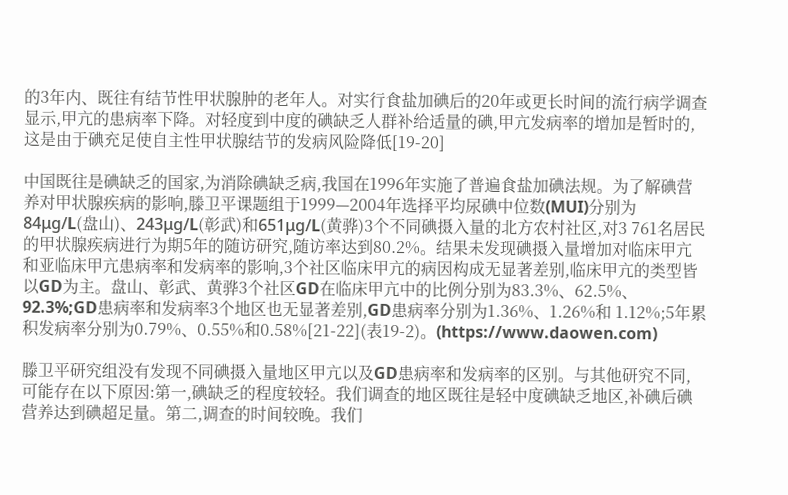的3年内、既往有结节性甲状腺肿的老年人。对实行食盐加碘后的20年或更长时间的流行病学调查显示,甲亢的患病率下降。对轻度到中度的碘缺乏人群补给适量的碘,甲亢发病率的增加是暂时的,这是由于碘充足使自主性甲状腺结节的发病风险降低[19-20]

中国既往是碘缺乏的国家,为消除碘缺乏病,我国在1996年实施了普遍食盐加碘法规。为了解碘营养对甲状腺疾病的影响,滕卫平课题组于1999—2004年选择平均尿碘中位数(MUI)分别为84μg/L(盘山)、243μg/L(彰武)和651μg/L(黄骅)3个不同碘摄入量的北方农村社区,对3 761名居民的甲状腺疾病进行为期5年的随访研究,随访率达到80.2%。结果未发现碘摄入量增加对临床甲亢和亚临床甲亢患病率和发病率的影响,3个社区临床甲亢的病因构成无显著差别,临床甲亢的类型皆以GD为主。盘山、彰武、黄骅3个社区GD在临床甲亢中的比例分别为83.3%、62.5%、92.3%;GD患病率和发病率3个地区也无显著差别,GD患病率分别为1.36%、1.26%和 1.12%;5年累积发病率分别为0.79%、0.55%和0.58%[21-22](表19-2)。(https://www.daowen.com)

滕卫平研究组没有发现不同碘摄入量地区甲亢以及GD患病率和发病率的区别。与其他研究不同,可能存在以下原因:第一,碘缺乏的程度较轻。我们调查的地区既往是轻中度碘缺乏地区,补碘后碘营养达到碘超足量。第二,调查的时间较晚。我们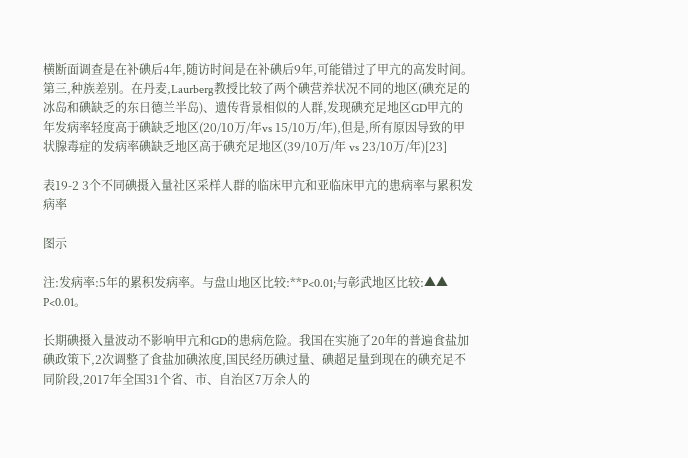横断面调查是在补碘后4年,随访时间是在补碘后9年,可能错过了甲亢的高发时间。第三,种族差别。在丹麦,Laurberg教授比较了两个碘营养状况不同的地区(碘充足的冰岛和碘缺乏的东日德兰半岛)、遗传背景相似的人群,发现碘充足地区GD甲亢的年发病率轻度高于碘缺乏地区(20/10万/年vs 15/10万/年),但是,所有原因导致的甲状腺毒症的发病率碘缺乏地区高于碘充足地区(39/10万/年 vs 23/10万/年)[23]

表19-2 3个不同碘摄入量社区采样人群的临床甲亢和亚临床甲亢的患病率与累积发病率

图示

注:发病率:5年的累积发病率。与盘山地区比较:**P<0.01;与彰武地区比较:▲▲ P<0.01。

长期碘摄入量波动不影响甲亢和GD的患病危险。我国在实施了20年的普遍食盐加碘政策下,2次调整了食盐加碘浓度,国民经历碘过量、碘超足量到现在的碘充足不同阶段,2017年全国31个省、市、自治区7万余人的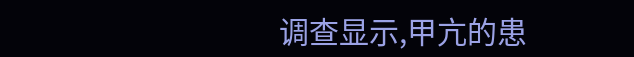调查显示,甲亢的患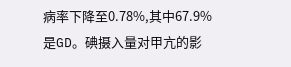病率下降至0.78%,其中67.9%是GD。碘摄入量对甲亢的影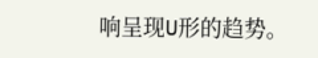响呈现U形的趋势。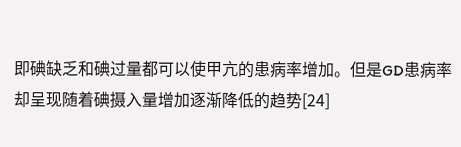即碘缺乏和碘过量都可以使甲亢的患病率增加。但是GD患病率却呈现随着碘摄入量增加逐渐降低的趋势[24]